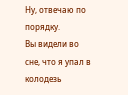Ну, отвечаю по порядку.
Вы видели во сне, что я упал в колодезь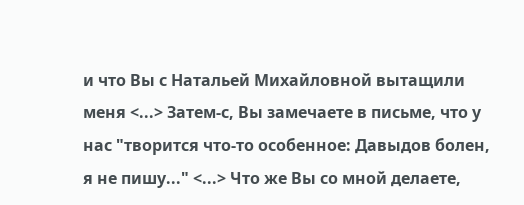и что Вы с Натальей Михайловной вытащили меня <...> Затем-с, Вы замечаете в письме, что у нас "творится что-то особенное: Давыдов болен, я не пишу..." <...> Что же Вы со мной делаете,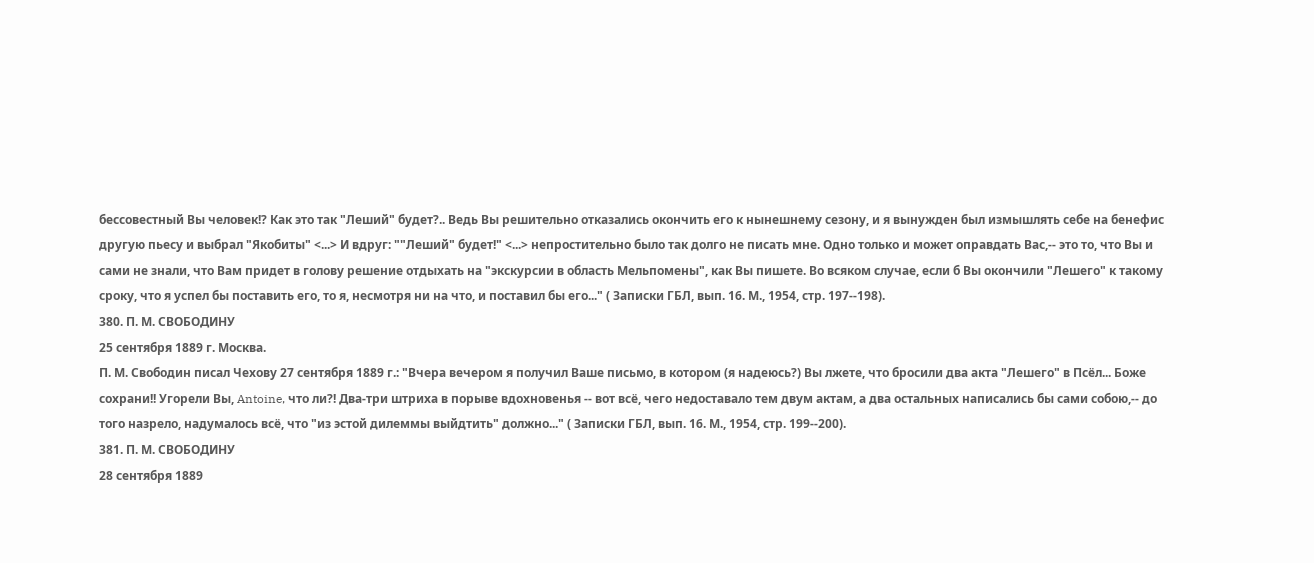бессовестный Вы человек!? Как это так "Леший" будет?.. Ведь Вы решительно отказались окончить его к нынешнему сезону, и я вынужден был измышлять себе на бенефис другую пьесу и выбрал "Якобиты" <...> И вдруг: ""Леший" будет!" <...> непростительно было так долго не писать мне. Одно только и может оправдать Вас,-- это то, что Вы и сами не знали, что Вам придет в голову решение отдыхать на "экскурсии в область Мельпомены", как Вы пишете. Во всяком случае, если б Вы окончили "Лешего" к такому сроку, что я успел бы поставить его, то я, несмотря ни на что, и поставил бы его..." ( Записки ГБЛ, вып. 16. М., 1954, стр. 197--198).
380. П. М. СВОБОДИНУ
25 сентября 1889 г. Москва.
П. М. Свободин писал Чехову 27 сентября 1889 г.: "Вчера вечером я получил Ваше письмо, в котором (я надеюсь?) Вы лжете, что бросили два акта "Лешего" в Псёл... Боже сохрани!! Угорели Вы, Antoine, что ли?! Два-три штриха в порыве вдохновенья -- вот всё, чего недоставало тем двум актам, а два остальных написались бы сами собою,-- до того назрело, надумалось всё, что "из эстой дилеммы выйдтить" должно..." ( Записки ГБЛ, вып. 16. М., 1954, стр. 199--200).
381. П. М. СВОБОДИНУ
28 сентября 1889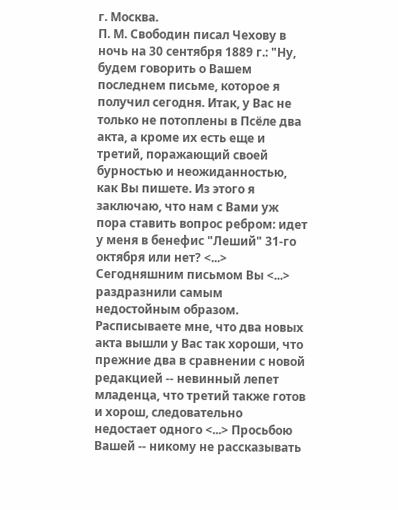г. Москва.
П. М. Свободин писал Чехову в ночь на 30 сентября 1889 г.: "Ну, будем говорить о Вашем последнем письме, которое я получил сегодня. Итак, у Вас не только не потоплены в Псёле два акта, а кроме их есть еще и третий, поражающий своей бурностью и неожиданностью, как Вы пишете. Из этого я заключаю, что нам с Вами уж пора ставить вопрос ребром: идет у меня в бенефис "Леший" 31-го октября или нет? <...> Сегодняшним письмом Вы <...> раздразнили самым недостойным образом. Расписываете мне, что два новых акта вышли у Вас так хороши, что прежние два в сравнении с новой редакцией -- невинный лепет младенца, что третий также готов и хорош, следовательно недостает одного <...> Просьбою Вашей -- никому не рассказывать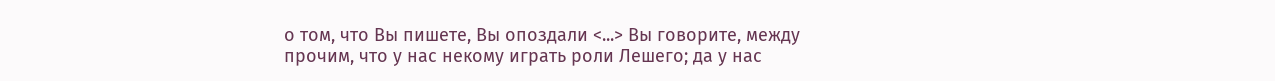о том, что Вы пишете, Вы опоздали <...> Вы говорите, между прочим, что у нас некому играть роли Лешего; да у нас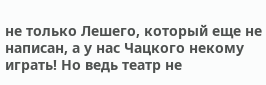не только Лешего, который еще не написан, а у нас Чацкого некому играть! Но ведь театр не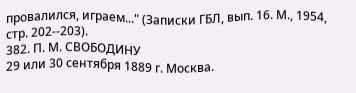провалился, играем..." (Записки ГБЛ, вып. 16. М., 1954, стр. 202--203).
382. П. М. СВОБОДИНУ
29 или 30 сентября 1889 г. Москва.